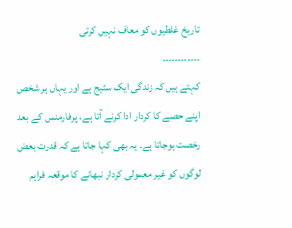تاریخ غلطیوں کو معاف نہیں کرتی
۔۔۔۔۔۔۔۔۔۔۔۔
کہتے ہیں کہ زندگی ایک سٹیج ہے اور یہاں ہر شخص اپنے حصے کا کردار ادا کرنے آتا ہے، پرفارمنس کے بعد رخصت ہوجاتا ہے۔ یہ بھی کہا جاتا ہے کہ قدرت بعض لوگوں کو غیر معمولی کردار نبھانے کا موقعہ فراہم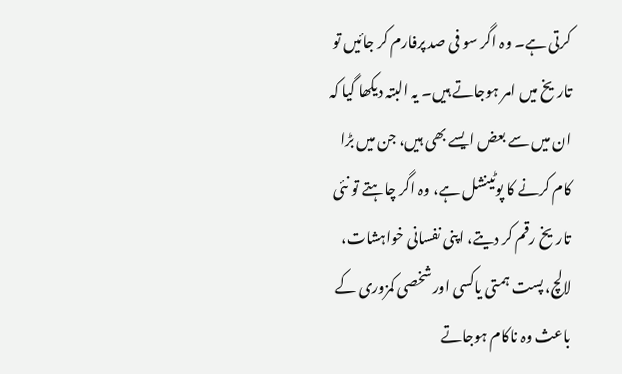کرتی ہے۔ وہ اگر سو فی صد پرفارم کر جائیں تو تاریخ میں امر ہوجاتے ہیں۔ یہ البتہ دیکھا گیا کہ ان میں سے بعض ایسے بھی ہیں، جن میں بڑا کام کرنے کا پوٹینشل ہے، وہ اگر چاہتے تو نئی تاریخ رقم کر دیتے، اپنی نفسانی خواہشات، لالچ، پست ہمتی یاکسی اور شخصی کمزوری کے باعث وہ ناکام ہوجاتے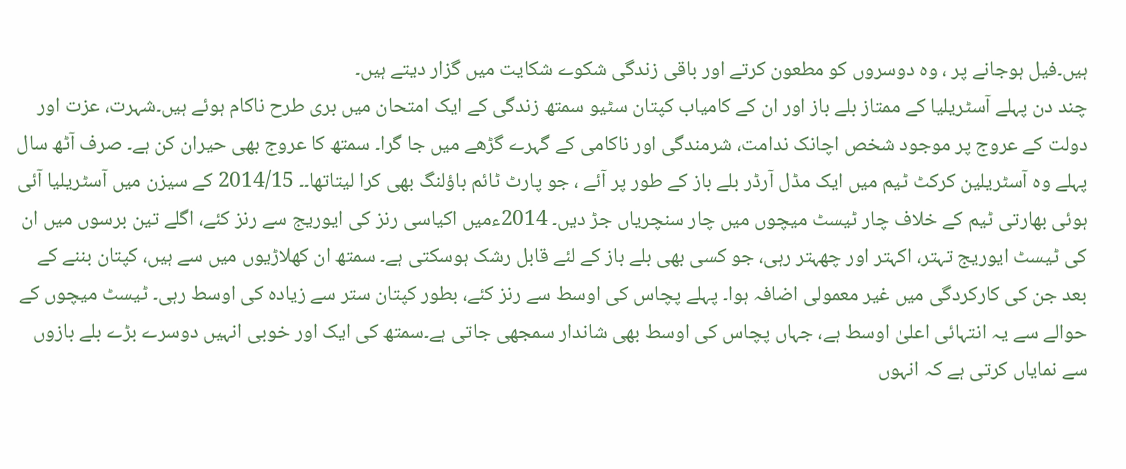ہیں۔فیل ہوجانے پر ، وہ دوسروں کو مطعون کرتے اور باقی زندگی شکوے شکایت میں گزار دیتے ہیں۔
چند دن پہلے آسٹریلیا کے ممتاز بلے باز اور ان کے کامیاب کپتان سٹیو سمتھ زندگی کے ایک امتحان میں بری طرح ناکام ہوئے ہیں۔شہرت، عزت اور دولت کے عروج پر موجود شخص اچانک ندامت، شرمندگی اور ناکامی کے گہرے گڑھے میں جا گرا۔ سمتھ کا عروج بھی حیران کن ہے۔ صرف آٹھ سال پہلے وہ آسٹریلین کرکٹ ٹیم میں ایک مڈل آرڈر بلے باز کے طور پر آئے ، جو پارٹ ٹائم باؤلنگ بھی کرا لیتاتھا۔۔ 2014/15 کے سیزن میں آسٹریلیا آئی ہوئی بھارتی ٹیم کے خلاف چار ٹیسٹ میچوں میں چار سنچریاں جڑ دیں۔ 2014ءمیں اکیاسی رنز کی ایوریج سے رنز کئے، اگلے تین برسوں میں ان کی ٹیسٹ ایوریج تہتر، اکہتر اور چھہتر رہی، جو کسی بھی بلے باز کے لئے قابل رشک ہوسکتی ہے۔ سمتھ ان کھلاڑیوں میں سے ہیں، کپتان بننے کے بعد جن کی کارکردگی میں غیر معمولی اضافہ ہوا۔ پہلے پچاس کی اوسط سے رنز کئے، بطور کپتان ستر سے زیادہ کی اوسط رہی۔ ٹیسٹ میچوں کے حوالے سے یہ انتہائی اعلیٰ اوسط ہے، جہاں پچاس کی اوسط بھی شاندار سمجھی جاتی ہے۔سمتھ کی ایک اور خوبی انہیں دوسرے بڑے بلے بازوں سے نمایاں کرتی ہے کہ انہوں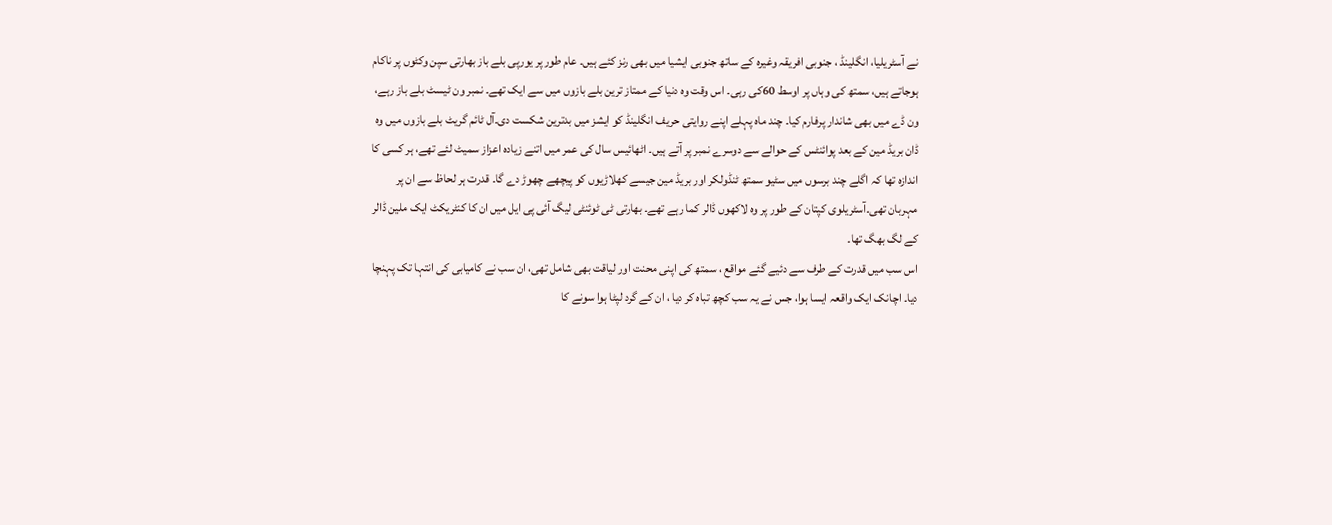نے آسٹریلیا، انگلینڈ ، جنوبی افریقہ وغیرہ کے ساتھ جنوبی ایشیا میں بھی رنز کئے ہیں۔ عام طور پر یورپی بلے باز بھارتی سپن وکٹوں پر ناکام ہوجاتے ہیں، سمتھ کی وہاں پر اوسط 60کی رہی۔ اس وقت وہ دنیا کے ممتاز ترین بلے بازوں میں سے ایک تھے۔ نمبر ون ٹیسٹ بلے باز رہے، ون ڈے میں بھی شاندار پرفارم کیا۔ چند ماہ پہلے اپنے روایتی حریف انگلینڈ کو ایشز میں بدترین شکست دی۔آل ٹائم گریٹ بلے بازوں میں وہ ڈان بریڈ مین کے بعد پوائنٹس کے حوالے سے دوسرے نمبر پر آتے ہیں۔ اٹھائیس سال کی عمر میں اتنے زیادہ اعزاز سمیٹ لئے تھے، ہر کسی کا اندازہ تھا کہ اگلے چند برسوں میں سٹیو سمتھ ٹنڈولکر اور بریڈ مین جیسے کھلاڑیوں کو پیچھے چھوڑ دے گا۔ قدرت ہر لحاظ سے ان پر مہربان تھی۔آسٹریلوی کپتان کے طور پر وہ لاکھوں ڈالر کما رہے تھے۔ بھارتی ٹی ٹوئنٹی لیگ آئی پی ایل میں ان کا کنٹریکٹ ایک ملین ڈالر کے لگ بھگ تھا۔
اس سب میں قدرت کے طرف سے دئیے گئے مواقع ، سمتھ کی اپنی محنت اور لیاقت بھی شامل تھی، ان سب نے کامیابی کی انتہا تک پہنچا
دیا۔ اچانک ایک واقعہ ایسا ہوا، جس نے یہ سب کچھ تباہ کر دیا ، ان کے گرد لپٹا ہوا سونے کا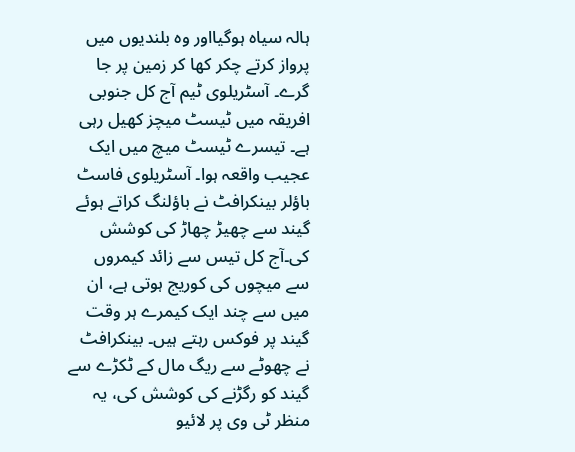ہالہ سیاہ ہوگیااور وہ بلندیوں میں پرواز کرتے چکر کھا کر زمین پر جا گرے۔ آسٹریلوی ٹیم آج کل جنوبی افریقہ میں ٹیسٹ میچز کھیل رہی ہے۔ تیسرے ٹیسٹ میچ میں ایک عجیب واقعہ ہوا۔ آسٹریلوی فاسٹ باؤلر بینکرافٹ نے باؤلنگ کراتے ہوئے گیند سے چھیڑ چھاڑ کی کوشش کی۔آج کل تیس سے زائد کیمروں سے میچوں کی کوریج ہوتی ہے، ان میں سے چند ایک کیمرے ہر وقت گیند پر فوکس رہتے ہیں۔ بینکرافٹ نے چھوٹے سے ریگ مال کے ٹکڑے سے گیند کو رگڑنے کی کوشش کی، یہ منظر ٹی وی پر لائیو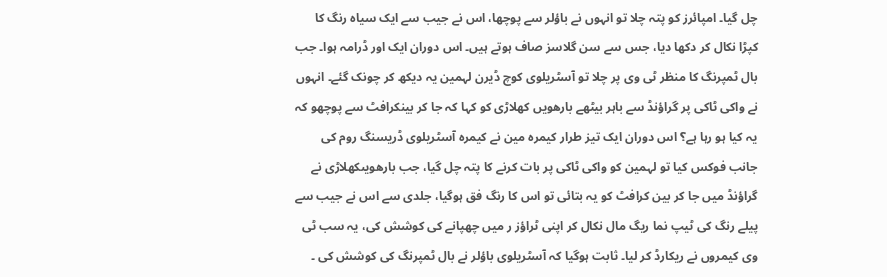چل گیا۔ امپائرز کو پتہ چلا تو انہوں نے باؤلر سے پوچھا، اس نے جیب سے ایک سیاہ رنگ کا کپڑا نکال کر دکھا دیا، جس سے سن گلاسز صاف ہوتے ہیں۔ اس دوران ایک اور ڈرامہ ہوا۔ جب بال ٹمپرنگ کا منظر ٹی وی پر چلا تو آسٹریلوی کوچ ڈیرن لہمین یہ دیکھ کر چونک گئے۔ انہوں نے واکی ٹاکی پر گراؤنڈ سے باہر بیٹھے بارھویں کھلاڑی کو کہا کہ جا کر بینکرافٹ سے پوچھو کہ یہ کیا ہو رہا ہے؟ اس دوران ایک تیز طرار کیمرہ مین نے کیمرہ آسٹریلوی ڈریسنگ روم کی جانب فوکس کیا تو لہمین کو واکی ٹاکی پر بات کرنے کا پتہ چل گیا، جب بارھویںکھلاڑی نے گراؤنڈ میں جا کر بین کرافٹ کو یہ بتائی تو اس کا رنگ فق ہوگیا، جلدی سے اس نے جیب سے پیلے رنگ کی ٹیپ نما ریگ مال نکال کر اپنی ٹراؤز ر میں چھپانے کی کوشش کی، یہ سب ٹی وی کیمروں نے ریکارڈ کر لیا۔ ثابت ہوگیا کہ آسٹریلوی باؤلر نے بال ٹمپرنگ کی کوشش کی ۔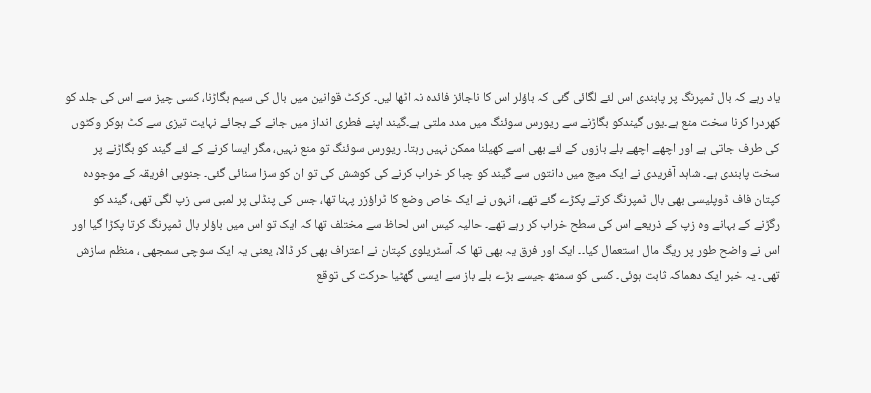یاد رہے کہ بال ٹمپرنگ پر پابندی اس لئے لگائی گئی کہ باؤلر اس کا ناجائز فائدہ نہ اٹھا لیں۔ کرکٹ قوانین میں بال کی سیم بگاڑنا، کسی چیز سے اس کی جلد کو کھردرا کرنا سخت منع ہے۔یوں گیندکو بگاڑنے سے ریورس سوئنگ میں مدد ملتی ہے۔گیند اپنے فطری انداز میں جانے کے بجائے نہایت تیزی سے کٹ ہوکر وکٹوں کی طرف جاتی ہے اور اچھے اچھے بلے بازوں کے لئے بھی اسے کھیلنا ممکن نہیں رہتا۔ ریورس سوئنگ تو منع نہیں، مگر ایسا کرنے کے لئے گیند کو بگاڑنے پر سخت پابندی ہے۔ شاہد آفریدی نے ایک میچ میں دانتوں سے گیند کو چبا کر خراب کرنے کی کوشش کی تو ان کو سزا سنائی گئی۔ جنوبی افریقہ کے موجودہ کپتان فاف ڈوپلیسی بھی بال ٹمپرنگ کرتے پکڑے گئے تھے، انہوں نے ایک خاص وضع کا ٹراؤزر پہنا تھا، جس کی پنڈلی پر لمبی سی زپ لگی تھی، گیند کو رگڑنے کے بہانے وہ زپ کے ذریعے اس کی سطح خراب کر رہے تھے۔ حالیہ کیس اس لحاظ سے مختلف تھا کہ ایک تو اس میں باؤلر بال ٹمپرنگ کرتا پکڑا گیا اور اس نے واضح طور پر ریگ مال استعمال کیا۔۔ ایک اور فرق یہ بھی تھا کہ آسٹریلوی کپتان نے اعتراف بھی کر ڈالا، یعنی یہ ایک سوچی سمجھی ، منظم سازش تھی۔ یہ خبر ایک دھماکہ ثابت ہوئی۔ کسی کو سمتھ جیسے بڑے بلے باز سے ایسی گھٹیا حرکت کی توقع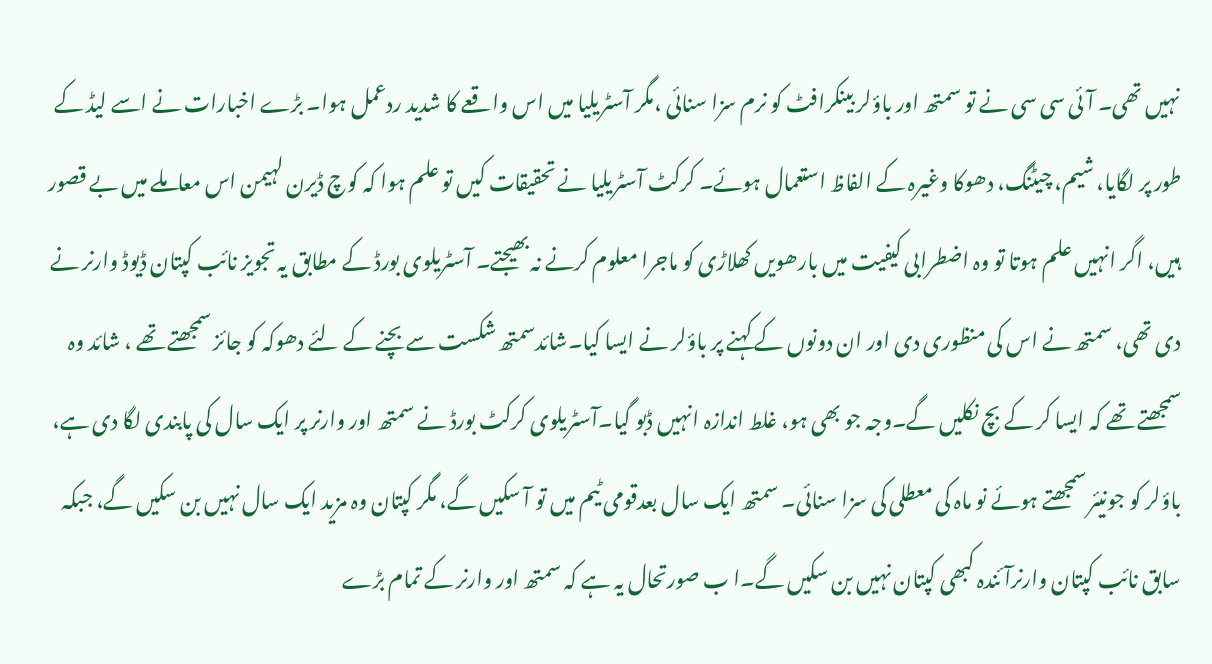نہیں تھی۔ آئی سی سی نے تو سمتھ اور باؤلر بینکرافٹ کو نرم سزا سنائی ،مگر آسٹریلیا میں اس واقعے کا شدید ردعمل ہوا۔ بڑے اخبارات نے اسے لیڈ کے طور پر لگایا، شیم، چیٹنگ، دھوکا وغیرہ کے الفاظ استعمال ہوئے۔ کرکٹ آسٹریلیا نے تحقیقات کیں تو علم ہوا کہ کوچ ڈیرن لہیمن اس معاملے میں بے قصور ہیں، اگر انہیں علم ہوتا تو وہ اضطرابی کیفیت میں بارھویں کھلاڑی کو ماجرا معلوم کرنے نہ بھیجتے۔ آسٹریلوی بورڈ کے مطابق یہ تجویز نائب کپتان ڈیوڈ وارنر نے دی تھی، سمتھ نے اس کی منظوری دی اور ان دونوں کے کہنے پر باؤلر نے ایسا کیا۔شائدسمتھ شکست سے بچنے کے لئے دھوکہ کو جائز سمجھتے تھے ، شائد وہ سمجھتے تھے کہ ایسا کر کے بچ نکلیں گے۔وجہ جو بھی ہو، غلط اندازہ انہیں ڈبو گیا۔آسٹریلوی کرکٹ بورڈ نے سمتھ اور وارنر پر ایک سال کی پابندی لگا دی ہے، باؤلر کو جونیئر سمجھتے ہوئے نو ماہ کی معطلی کی سزا سنائی۔ سمتھ ایک سال بعدقومی ٹیم میں تو آ سکیں گے، مگر کپتان وہ مزید ایک سال نہیں بن سکیں گے، جبکہ سابق نائب کپتان وارنرآئندہ کبھی کپتان نہیں بن سکیں گے۔ا ب صورتحال یہ ہے کہ سمتھ اور وارنر کے تمام بڑے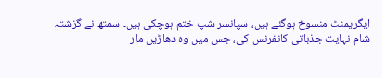ایگریمنٹ منسوخ ہوگئے ہیں، سپانسر شپ ختم ہوچکی ہیں۔ سمتھ نے گزشتہ شام نہایت جذباتی کانفرنس کی، جس میں وہ دھاڑیں مار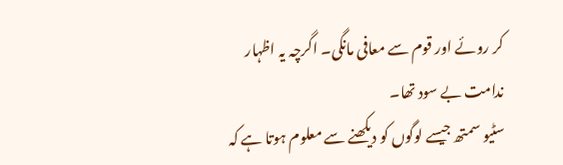کر روئے اور قوم سے معافی مانگی۔ اگرچہ یہ اظہار ندامت بے سود تھا۔
سٹیو سمتھ جیسے لوگوں کو دیکھنے سے معلوم ہوتا ہے کہ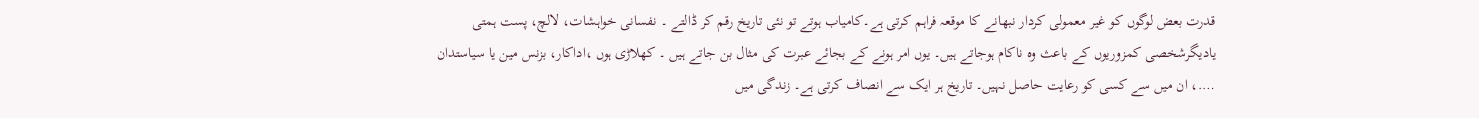قدرت بعض لوگوں کو غیر معمولی کردار نبھانے کا موقعہ فراہم کرتی ہے۔کامیاب ہوتے تو نئی تاریخ رقم کر ڈالتے ۔ نفسانی خواہشات، لالچ، پست ہمتی یادیگرشخصی کمزوریوں کے باعث وہ ناکام ہوجاتے ہیں۔ یوں امر ہونے کے بجائے عبرت کی مثال بن جاتے ہیں ۔ کھلاڑی ہوں ،اداکار، بزنس مین یا سیاستدان ….، ان میں سے کسی کو رعایت حاصل نہیں۔ تاریخ ہر ایک سے انصاف کرتی ہے۔ زندگی میں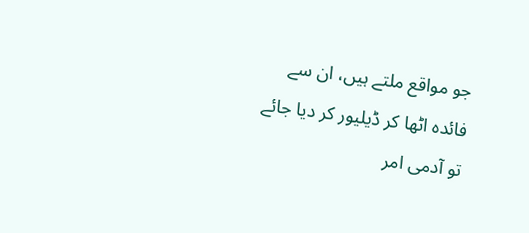جو مواقع ملتے ہیں، ان سے فائدہ اٹھا کر ڈیلیور کر دیا جائے تو آدمی امر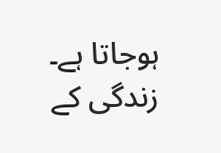ہوجاتا ہے۔ زندگی کے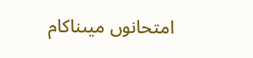امتحانوں میںناکام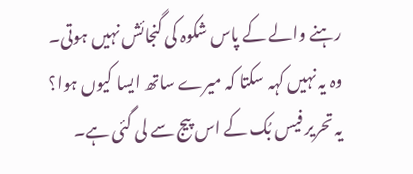رہنے والے کے پاس شکوہ کی گنجائش نہیں ہوتی۔ وہ یہ نہیں کہہ سکتا کہ میرے ساتھ ایسا کیوں ہوا؟
یہ تحریر فیس بُک کے اس پیج سے لی گئی ہے۔